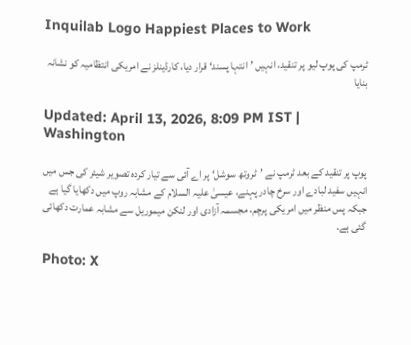Inquilab Logo Happiest Places to Work

ٹرمپ کی پوپ لیو پر تنقید، انہیں ’انتہا پسند‘ قرار دیا، کارڈینلز نے امریکی انتظامیہ کو نشانہ بنایا

Updated: April 13, 2026, 8:09 PM IST | Washington

پوپ پر تنقید کے بعد ٹرمپ نے ’ٹروتھ سوشل‘ پر اے آئی سے تیار کردہ تصویر شیئر کی جس میں انہیں سفید لبادے اور سرخ چادر پہنے، عیسیٰ علیہ السلام کے مشابہ روپ میں دکھایا گیا ہے جبکہ پس منظر میں امریکی پرچم، مجسمہ آزادی اور لنکن میموریل سے مشابہ عمارت دکھائی گئی ہے۔

Photo: X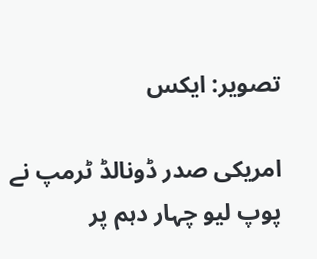تصویر: ایکس

امریکی صدر ڈونالڈ ٹرمپ نے پوپ لیو چہار دہم پر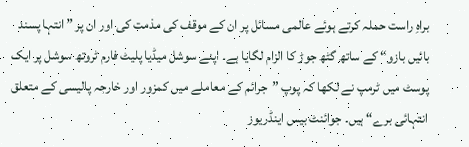براہِ راست حملہ کرتے ہوئے عالمی مسائل پر ان کے موقف کی مذمت کی اور ان پر ”انتہا پسند بائیں بازو“ کے ساتھ گٹھ جوڑ کا الزام لگایا ہے۔ اپنے سوشل میڈیا پلیٹ فارم ٹروتھ سوشل پر ایک پوسٹ میں ٹرمپ نے لکھا کہ پوپ ”جرائم کے معاملے میں کمزور اور خارجہ پالیسی کے متعلق انتہائی برے“ ہیں۔ جوائنٹ بیس اینڈریوز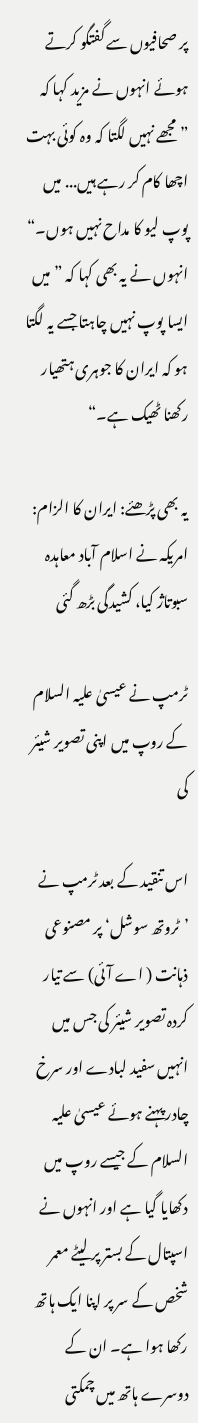پر صحافیوں سے گفتگو کرتے ہوئے انہوں نے مزید کہا کہ ”مجھے نہیں لگتا کہ وہ کوئی بہت اچھا کام کر رہے ہیں... میں پوپ لیو کا مداح نہیں ہوں۔“ انہوں نے یہ بھی کہا کہ ”میں ایسا پوپ نہیں چاہتا جسے یہ لگتا ہو کہ ایران کا جوہری ہتھیار رکھنا ٹھیک ہے۔“

یہ بھی پڑھئے: ایران کا الزام: امریکہ نے اسلام آباد معاہدہ سبوتاژ کیا، کشیدگی بڑھ گئی

ٹرمپ نے عیسیٰ علیہ السلام کے روپ میں اپنی تصویر شیئر کی

اس تنقید کے بعد ٹرمپ نے ’ٹروتھ سوشل‘ پر مصنوعی ذہانت ( اے آئی) سے تیار کردہ تصویر شیئر کی جس میں انہیں سفید لبادے اور سرخ چادر پہنے ہوئے عیسیٰ علیہ السلام کے جیسے روپ میں دکھایا گیا ہے اور انہوں نے اسپتال کے بستر پر لیٹے معمر شخص کے سر پر اپنا ایک ہاتھ رکھا ہوا ہے۔ ان کے دوسرے ہاتھ میں چمکتی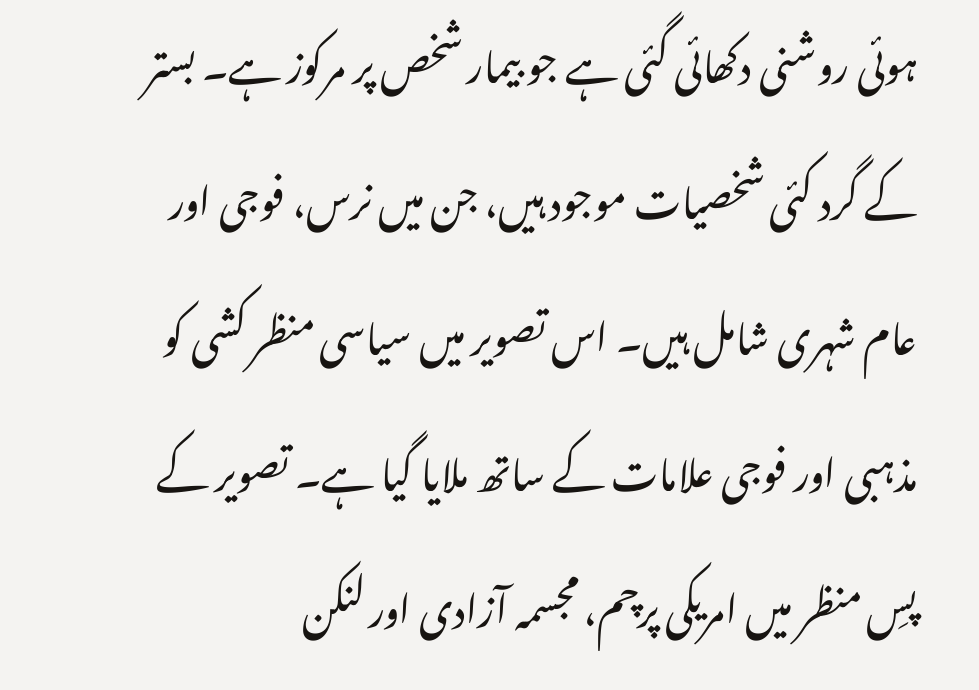ہوئی روشنی دکھائی گئی ہے جو بیمار شخص پر مرکوز ہے۔ بستر کے گرد کئی شخصیات موجود ہیں، جن میں نرس، فوجی اور عام شہری شامل ہیں۔ اس تصویر میں سیاسی منظر کشی کو مذہبی اور فوجی علامات کے ساتھ ملایا گیا ہے۔ تصویر کے پسِ منظر میں امریکی پرچم، مجسمہ آزادی اور لنکن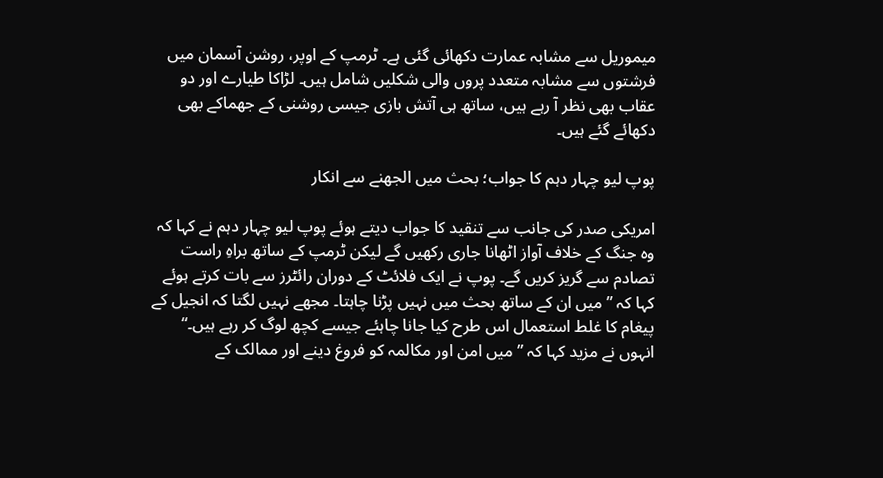میموریل سے مشابہ عمارت دکھائی گئی ہے۔ ٹرمپ کے اوپر، روشن آسمان میں فرشتوں سے مشابہ متعدد پروں والی شکلیں شامل ہیں۔ لڑاکا طیارے اور دو عقاب بھی نظر آ رہے ہیں، ساتھ ہی آتش بازی جیسی روشنی کے جھماکے بھی دکھائے گئے ہیں۔

پوپ لیو چہار دہم کا جواب؛ بحث میں الجھنے سے انکار

امریکی صدر کی جانب سے تنقید کا جواب دیتے ہوئے پوپ لیو چہار دہم نے کہا کہ وہ جنگ کے خلاف آواز اٹھانا جاری رکھیں گے لیکن ٹرمپ کے ساتھ براہِ راست تصادم سے گریز کریں گے۔ پوپ نے ایک فلائٹ کے دوران رائٹرز سے بات کرتے ہوئے کہا کہ ”میں ان کے ساتھ بحث میں نہیں پڑنا چاہتا۔ مجھے نہیں لگتا کہ انجیل کے پیغام کا غلط استعمال اس طرح کیا جانا چاہئے جیسے کچھ لوگ کر رہے ہیں۔“ انہوں نے مزید کہا کہ ”میں امن اور مکالمہ کو فروغ دینے اور ممالک کے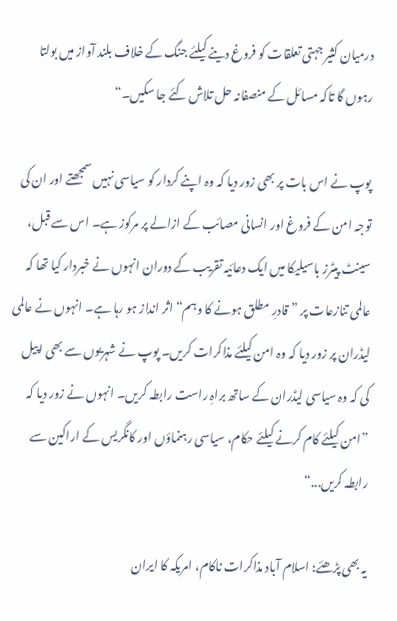درمیان کثیر جہتی تعلقات کو فروغ دینے کیلئے جنگ کے خلاف بلند آواز میں بولتا رہوں گا تاکہ مسائل کے منصفانہ حل تلاش کئے جا سکیں۔“

پوپ نے اس بات پر بھی زور دیا کہ وہ اپنے کردار کو سیاسی نہیں سمجھتے اور ان کی توجہ امن کے فروغ اور انسانی مصائب کے ازالے پر مرکوز ہے۔ اس سے قبل، سینٹ پیٹرز باسیلیکا میں ایک دعائیہ تقریب کے دوران انہوں نے خبردار کیا تھا کہ عالمی تنازعات پر ”قادرِ مطلق ہونے کا وہم“ اثر انداز ہو رہا ہے۔ انہوں نے عالمی لیڈران پر زور دیا کہ وہ امن کیلئے مذاکرات کریں۔ پوپ نے شہریوں سے بھی اپیل کی کہ وہ سیاسی لیڈران کے ساتھ براہِ راست رابطہ کریں۔ انہوں نے زور دیا کہ ”امن کیلئے کام کرنے کیلئے حکام، سیاسی رہنماؤں اور کانگریس کے اراکین سے رابطہ کریں...“

یہ بھی پڑھئے: اسلام آباد مذاکرات ناکام، امریکہ کا ایران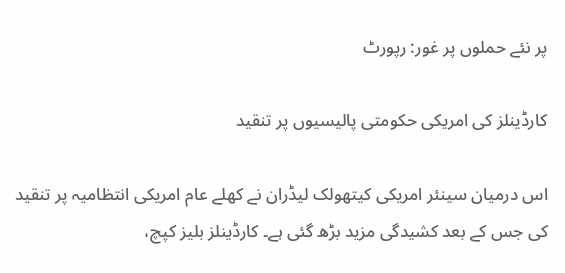پر نئے حملوں پر غور: رپورٹ

کارڈینلز کی امریکی حکومتی پالیسیوں پر تنقید

اس درمیان سینئر امریکی کیتھولک لیڈران نے کھلے عام امریکی انتظامیہ پر تنقید کی جس کے بعد کشیدگی مزید بڑھ گئی ہے۔ کارڈینلز بلیز کپچ،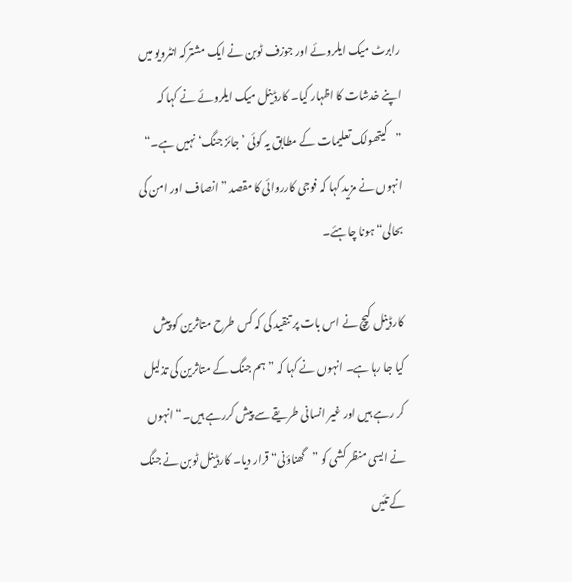رابرٹ میک ایلروئے اور جوزف ٹوبن نے ایک مشترکہ انٹرویو میں اپنے خدشات کا اظہار کیا۔ کارڈینل میک ایلروئے نے کہا کہ ”کیتھولک تعلیمات کے مطابق یہ کوئی ’جائز جنگ‘ نہیں ہے۔“ انہوں نے مزید کہا کہ فوجی کارروائی کا مقصد ”انصاف اور امن کی بحالی“ ہونا چاہئے۔

کارڈینل کپچ نے اس بات پر تنقید کی کہ کس طرح متاثرین کو پیش کیا جا رہا ہے۔ انہوں نے کہا کہ ”ہم جنگ کے متاثرین کی تذلیل کر رہے ہیں اور غیر انسانی طریقے سے پیش کررہے ہیں۔“ انہوں نے ایسی منظر کشی کو ”گھناؤنی“ قرار دیا۔ کارڈینل ٹوبن نے جنگ کے تئیں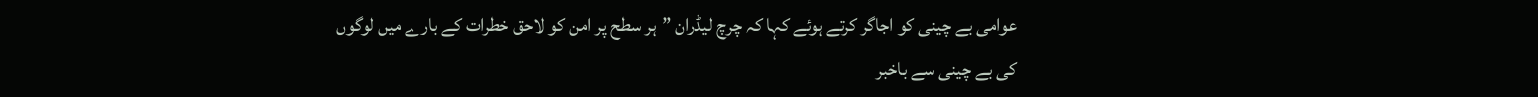عوامی بے چینی کو اجاگر کرتے ہوئے کہا کہ چرچ لیڈران ”ہر سطح پر امن کو لاحق خطرات کے بارے میں لوگوں کی بے چینی سے باخبر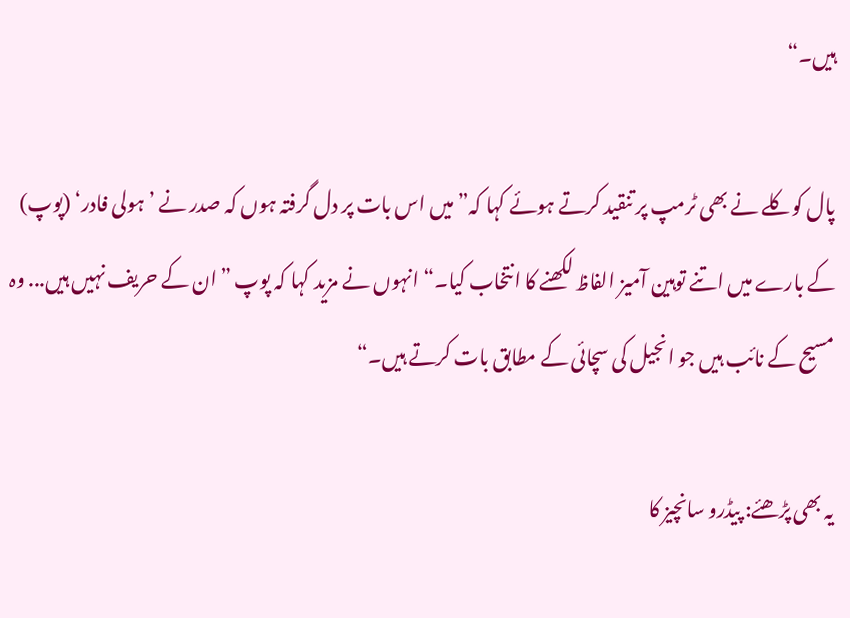ہیں۔“

پال کوکلے نے بھی ٹرمپ پر تنقید کرتے ہوئے کہا کہ”میں اس بات پر دل گرفتہ ہوں کہ صدر نے ’ہولی فادر‘ (پوپ) کے بارے میں اتنے توہین آمیز الفاظ لکھنے کا انتخاب کیا۔“ انہوں نے مزید کہا کہ پوپ ”ان کے حریف نہیں ہیں... وہ مسیح کے نائب ہیں جو انجیل کی سچائی کے مطابق بات کرتے ہیں۔“

یہ بھی پڑھئے: پیڈرو سانچیز کا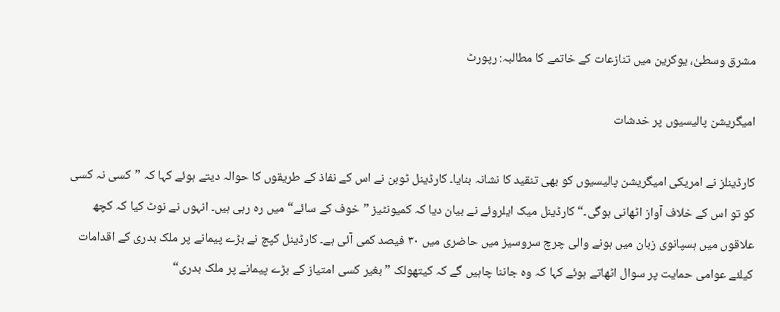مشرق وسطیٰ، یوکرین میں تنازعات کے خاتمے کا مطالبہ: رپورٹ

امیگریشن پالیسیوں پر خدشات

کارڈینلز نے امریکی امیگریشن پالیسیوں کو بھی تنقید کا نشانہ بنایا۔ کارڈینل ٹوبن نے اس کے نفاذ کے طریقوں کا حوالہ دیتے ہوئے کہا کہ ”کسی نہ کسی کو تو اس کے خلاف آواز اٹھانی ہوگی۔“ کارڈینل میک ایلروئے نے بیان دیا کہ کمیونٹیز ”خوف کے سائے“ میں رہ رہی ہیں۔ انہوں نے نوٹ کیا کہ کچھ علاقوں میں ہسپانوی زبان میں ہونے والی چرچ سروسیز میں حاضری میں ۳۰ فیصد کمی آئی ہے۔ کارڈینل کپچ نے بڑے پیمانے پر ملک بدری کے اقدامات کیلئے عوامی حمایت پر سوال اٹھاتے ہوئے کہا کہ وہ جاننا چاہیں گے کہ کیتھولک ”بغیر کسی امتیاز کے بڑے پیمانے پر ملک بدری“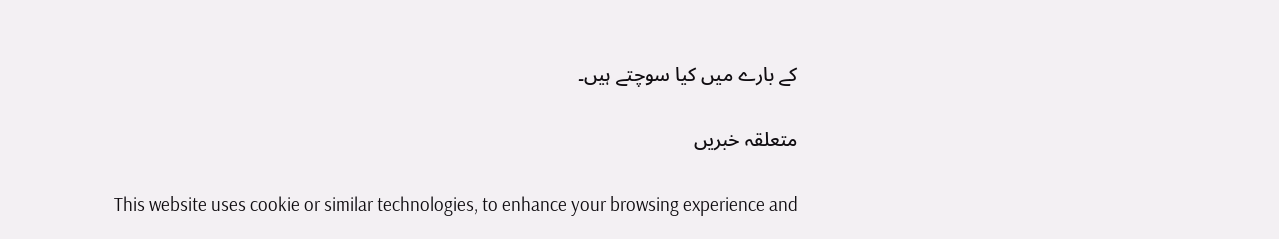کے بارے میں کیا سوچتے ہیں۔

متعلقہ خبریں

This website uses cookie or similar technologies, to enhance your browsing experience and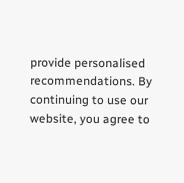provide personalised recommendations. By continuing to use our website, you agree to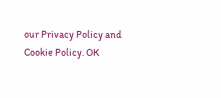our Privacy Policy and Cookie Policy. OK